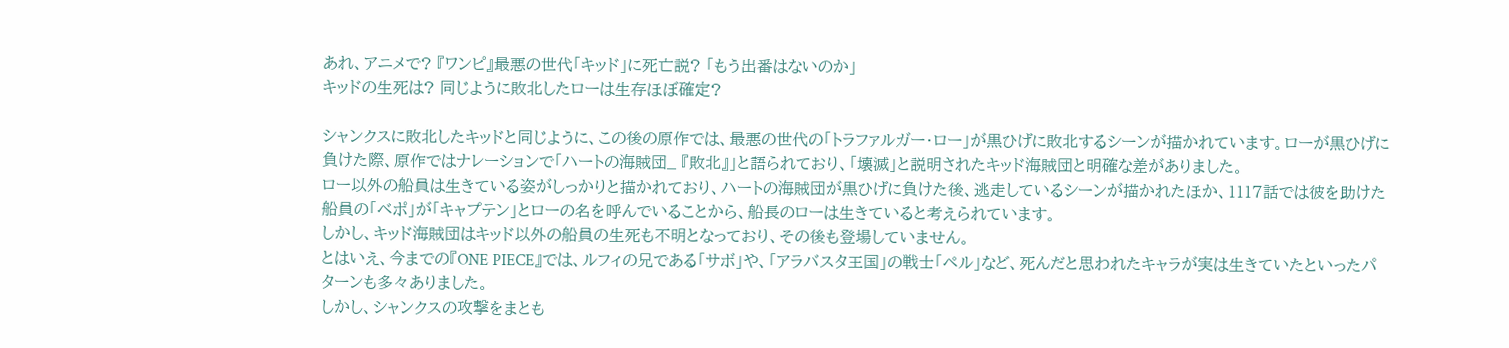あれ、アニメで? 『ワンピ』最悪の世代「キッド」に死亡説? 「もう出番はないのか」
キッドの生死は? 同じように敗北したローは生存ほぼ確定?

シャンクスに敗北したキッドと同じように、この後の原作では、最悪の世代の「トラファルガー・ロー」が黒ひげに敗北するシーンが描かれています。ローが黒ひげに負けた際、原作ではナレーションで「ハートの海賊団_ 『敗北』」と語られており、「壊滅」と説明されたキッド海賊団と明確な差がありました。
ロー以外の船員は生きている姿がしっかりと描かれており、ハートの海賊団が黒ひげに負けた後、逃走しているシーンが描かれたほか、1117話では彼を助けた船員の「ベポ」が「キャプテン」とローの名を呼んでいることから、船長のローは生きていると考えられています。
しかし、キッド海賊団はキッド以外の船員の生死も不明となっており、その後も登場していません。
とはいえ、今までの『ONE PIECE』では、ルフィの兄である「サボ」や、「アラバスタ王国」の戦士「ペル」など、死んだと思われたキャラが実は生きていたといったパターンも多々ありました。
しかし、シャンクスの攻撃をまとも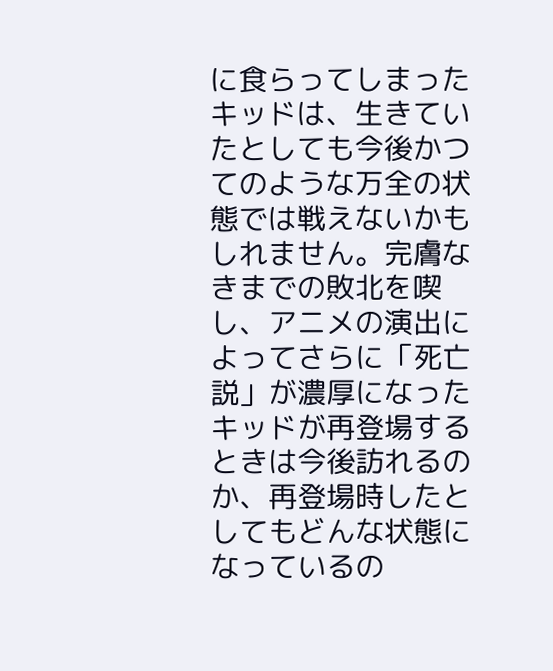に食らってしまったキッドは、生きていたとしても今後かつてのような万全の状態では戦えないかもしれません。完膚なきまでの敗北を喫し、アニメの演出によってさらに「死亡説」が濃厚になったキッドが再登場するときは今後訪れるのか、再登場時したとしてもどんな状態になっているの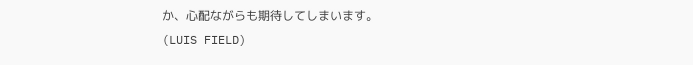か、心配ながらも期待してしまいます。
(LUIS FIELD)